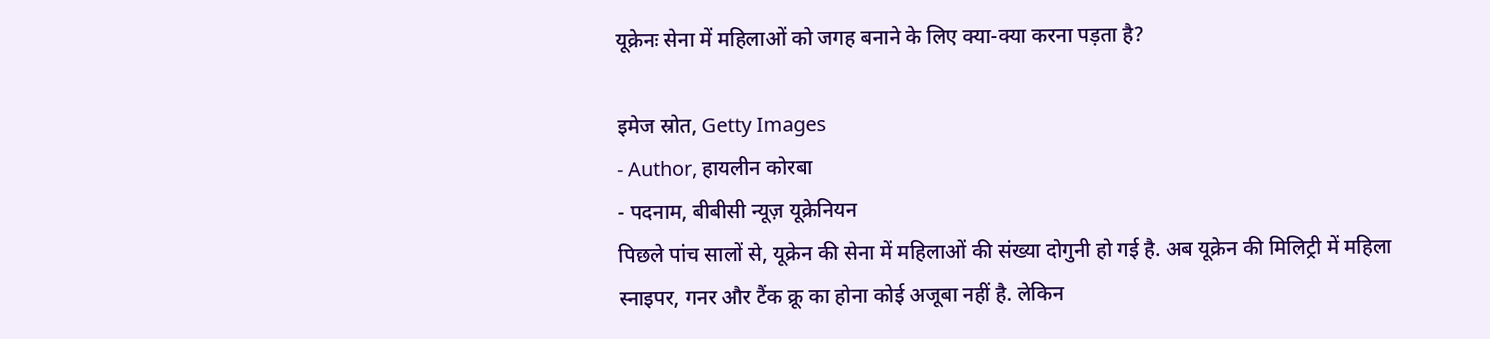यूक्रेनः सेना में महिलाओं को जगह बनाने के लिए क्या-क्या करना पड़ता है?

इमेज स्रोत, Getty Images
- Author, हायलीन कोरबा
- पदनाम, बीबीसी न्यूज़ यूक्रेनियन
पिछले पांच सालों से, यूक्रेन की सेना में महिलाओं की संख्या दोगुनी हो गई है. अब यूक्रेन की मिलिट्री में महिला स्नाइपर, गनर और टैंक क्रू का होना कोई अजूबा नहीं है. लेकिन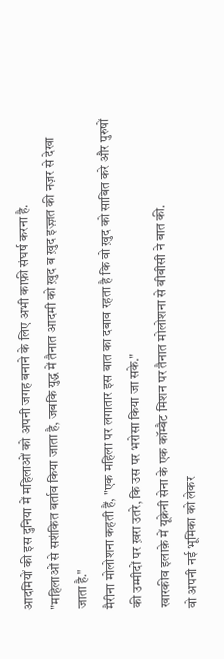आदमियों की इस दुनिया में महिलाओं को अपनी जगह बनाने के लिए अभी काफ़ी संघर्ष करना है.
"महिलाओं से सशंकित बर्ताव किया जाता है, जबकि युद्ध में तैनात आदमी को ख़ुद ब ख़ुद इज़्ज़त की नज़र से देखा जाता है."
मैरीना मोलोशना कहती हैं, "एक महिला पर लगातार इस बात का दबाव रहता है कि वो ख़ुद को साबित करे और पुरुषों की उम्मीदों पर ख़रा उतरे, कि उस पर भरोसा किया जा सके."
खारकीव इलाक़े में यूक्रेनी सेना के एक कॉम्बैट मिशन पर तैनात मोलोशना से बीबीसी ने बात की.
वो अपनी नई भूमिका को लेकर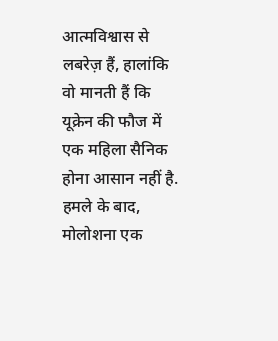आत्मविश्वास से लबरेज़ हैं, हालांकि वो मानती हैं कि यूक्रेन की फौज में एक महिला सैनिक होना आसान नहीं है.
हमले के बाद, मोलोशना एक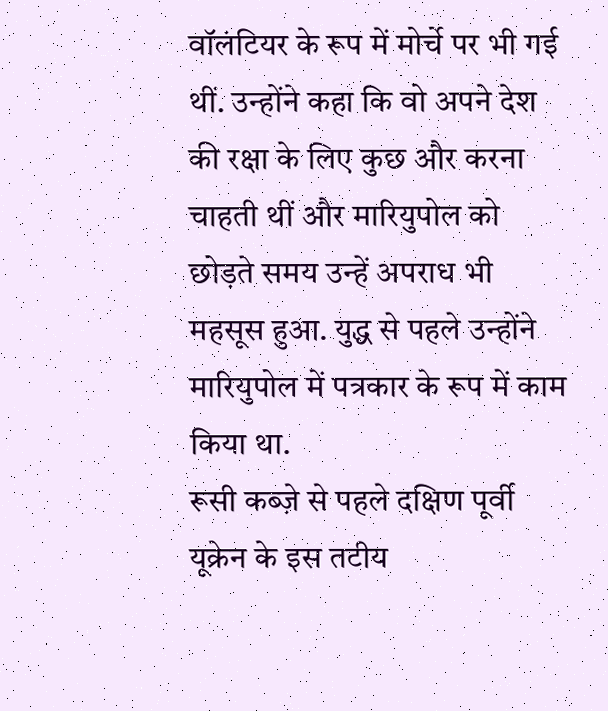वॉलंटियर के रूप में मोर्चे पर भी गई थीं. उन्होंने कहा कि वो अपने देश की रक्षा के लिए कुछ और करना चाहती थीं और मारियुपोल को छोड़ते समय उन्हें अपराध भी महसूस हुआ. युद्ध से पहले उन्होंने मारियुपोल में पत्रकार के रूप में काम किया था.
रूसी कब्ज़े से पहले दक्षिण पूर्वी यूक्रेन के इस तटीय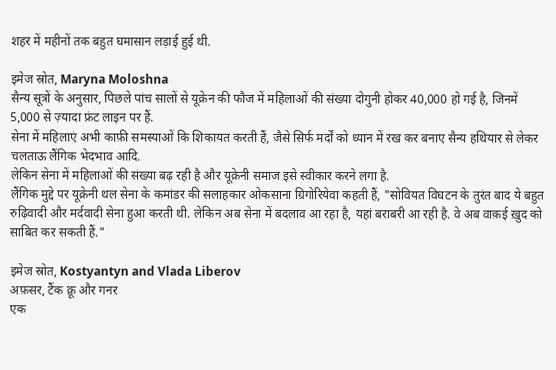शहर में महीनों तक बहुत घमासान लड़ाई हुई थी.

इमेज स्रोत, Maryna Moloshna
सैन्य सूत्रों के अनुसार, पिछले पांच सालों से यूक्रेन की फौज में महिलाओं की संख्या दोगुनी होकर 40,000 हो गई है, जिनमें 5,000 से ज़्यादा फ्रंट लाइन पर हैं.
सेना में महिलाएं अभी काफ़ी समस्याओं कि शिकायत करती हैं, जैसे सिर्फ मर्दों को ध्यान में रख कर बनाए सैन्य हथियार से लेकर चलताऊ लैंगिक भेदभाव आदि.
लेकिन सेना में महिलाओं की संख्या बढ़ रही है और यूक्रेनी समाज इसे स्वीकार करने लगा है.
लैंगिक मुद्दे पर यूक्रेनी थल सेना के कमांडर की सलाहकार ओकसाना ग्रिगोरियेवा कहती हैं, "सोवियत विघटन के तुरंत बाद ये बहुत रुढ़िवादी और मर्दवादी सेना हुआ करती थी. लेकिन अब सेना में बदलाव आ रहा है, यहां बराबरी आ रही है. वे अब वाक़ई ख़ुद को साबित कर सकती हैं."

इमेज स्रोत, Kostyantyn and Vlada Liberov
अफ़सर, टैंक क्रू और गनर
एक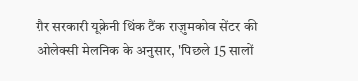ग़ैर सरकारी यूक्रेनी थिंक टैंक राज़ुमकोव सेंटर की ओलेक्सी मेलनिक के अनुसार, 'पिछले 15 सालों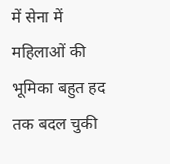में सेना में महिलाओं की भूमिका बहुत हद तक बदल चुकी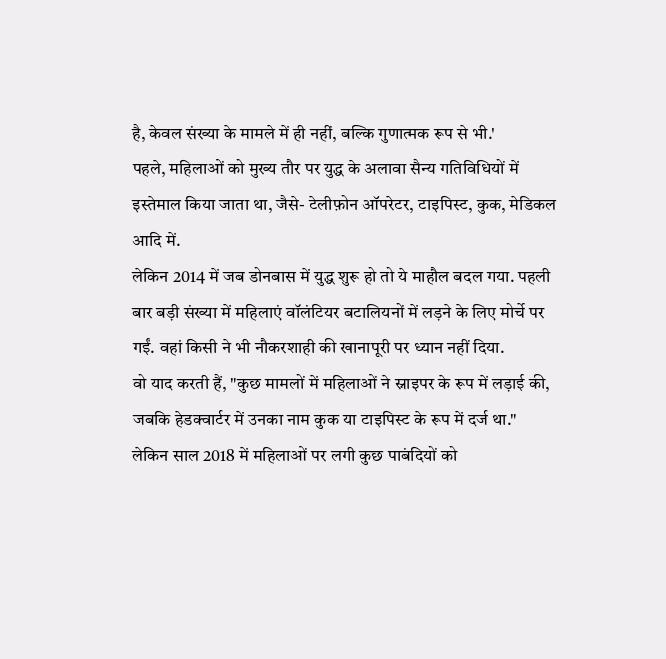है, केवल संख्या के मामले में ही नहीं, बल्कि गुणात्मक रूप से भी.'
पहले, महिलाओं को मुख्य तौर पर युद्ध के अलावा सैन्य गतिविधियों में इस्तेमाल किया जाता था, जैसे- टेलीफ़ोन ऑपरेटर, टाइपिस्ट, कुक, मेडिकल आदि में.
लेकिन 2014 में जब डोनबास में युद्ध शुरू हो तो ये माहौल बदल गया. पहली बार बड़ी संख्या में महिलाएं वॉलंटियर बटालियनों में लड़ने के लिए मोर्चे पर गईं. वहां किसी ने भी नौकरशाही की खानापूरी पर ध्यान नहीं दिया.
वो याद करती हैं, "कुछ मामलों में महिलाओं ने स्नाइपर के रूप में लड़ाई की, जबकि हेडक्वार्टर में उनका नाम कुक या टाइपिस्ट के रूप में दर्ज था."
लेकिन साल 2018 में महिलाओं पर लगी कुछ पाबंदियों को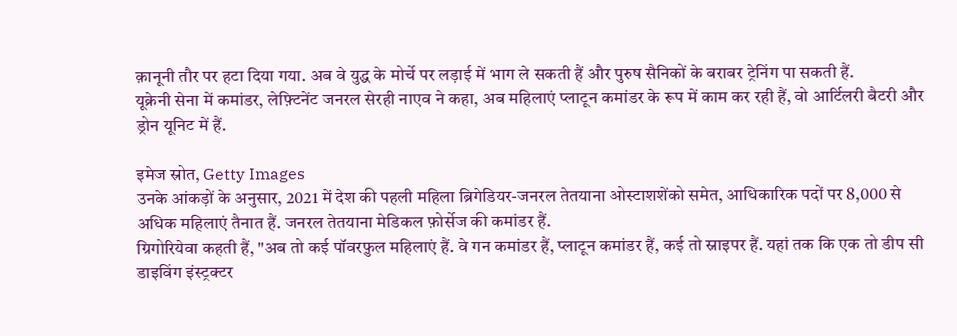क़ानूनी तौर पर हटा दिया गया. अब वे युद्ध के मोर्चे पर लड़ाई में भाग ले सकती हैं और पुरुष सैनिकों के बराबर ट्रेनिंग पा सकती हैं.
यूक्रेनी सेना में कमांडर, लेफ़्टिनेंट जनरल सेरही नाएव ने कहा, अब महिलाएं प्लाटून कमांडर के रूप में काम कर रही हैं, वो आर्टिलरी बैटरी और ड्रोन यूनिट में हैं.

इमेज स्रोत, Getty Images
उनके आंकड़ों के अनुसार, 2021 में देश की पहली महिला ब्रिगेडियर-जनरल तेतयाना ओस्टाशशेंको समेत, आधिकारिक पदों पर 8,000 से अधिक महिलाएं तैनात हैं. जनरल तेतयाना मेडिकल फ़ोर्सेज की कमांडर हैं.
ग्रिगोरियेवा कहती हैं, "अब तो कई पॉवरफ़ुल महिलाएं हैं. वे गन कमांडर हैं, प्लाटून कमांडर हैं, कई तो स्नाइपर हैं. यहां तक कि एक तो डीप सी डाइविंग इंस्ट्रक्टर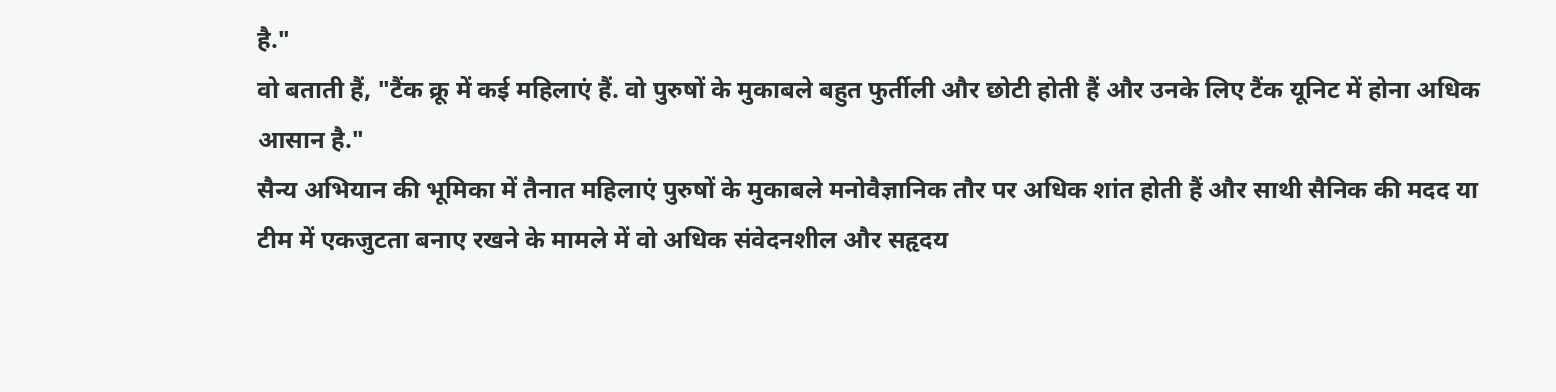है."
वो बताती हैं, "टैंक क्रू में कई महिलाएं हैं. वो पुरुषों के मुकाबले बहुत फुर्तीली और छोटी होती हैं और उनके लिए टैंक यूनिट में होना अधिक आसान है."
सैन्य अभियान की भूमिका में तैनात महिलाएं पुरुषों के मुकाबले मनोवैज्ञानिक तौर पर अधिक शांत होती हैं और साथी सैनिक की मदद या टीम में एकजुटता बनाए रखने के मामले में वो अधिक संवेदनशील और सहृदय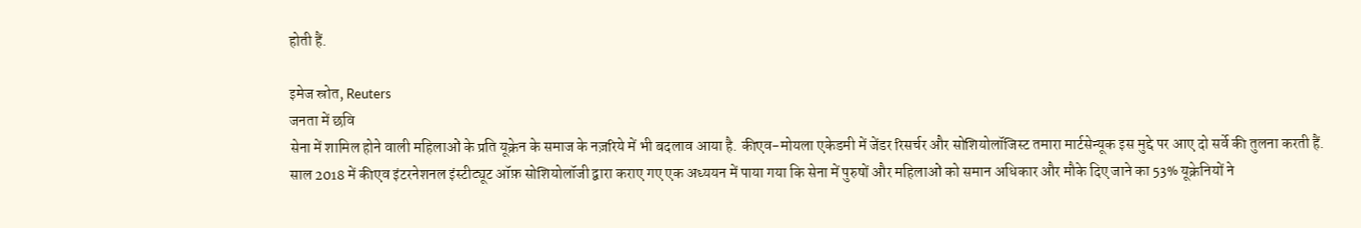होती हैं.

इमेज स्रोत, Reuters
जनता में छवि
सेना में शामिल होने वाली महिलाओं के प्रति यूक्रेन के समाज के नज़रिये में भी बदलाव आया है. कीएव-मोयला एकेडमी में जेंडर रिसर्चर और सोशियोलॉजिस्ट तमारा मार्टसेन्यूक इस मुद्दे पर आए दो सर्वे की तुलना करती हैं.
साल 2018 में कीएव इंटरनेशनल इंस्टीट्यूट ऑफ़ सोशियोलॉजी द्वारा कराए गए एक अध्ययन में पाया गया कि सेना में पुरुषों और महिलाओं को समान अधिकार और मौके दिए जाने का 53% यूक्रेनियों ने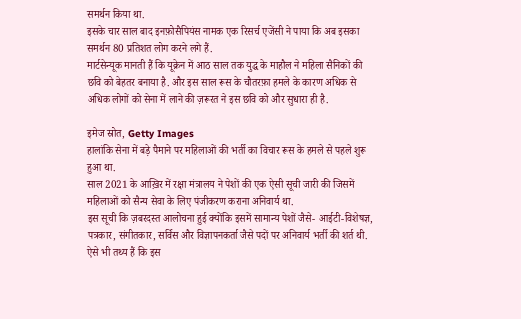समर्थन किया था.
इसके चार साल बाद इनफ़ोसैपियंस नामक एक रिसर्च एजेंसी ने पाया कि अब इसका समर्थन 80 प्रतिशत लोग करने लगे हैं.
मार्टसेन्यूक मानती हैं कि यूक्रेन में आठ साल तक युद्ध के माहौल ने महिला सैनिकों की छवि को बेहतर बनाया है. और इस साल रूस के चौतरफ़ा हमले के कारण अधिक से अधिक लोगों को सेना में लाने की ज़रूरत ने इस छवि को और सुधारा ही है.

इमेज स्रोत, Getty Images
हालांकि सेना में बड़े पैमाने पर महिलाओं की भर्ती का विचार रूस के हमले से पहले शुरू हुआ था.
साल 2021 के आख़िर में रक्षा मंत्रालय ने पेशों की एक ऐसी सूची जारी की जिसमें महिलाओं को सैन्य सेवा के लिए पंजीकरण कराना अनिवार्य था.
इस सूची कि ज़बरदस्त आलोचना हुई क्योंकि इसमें सामान्य पेशों जैसे- आईटी-विशेषज्ञ, पत्रकार, संगीतकार, सर्विस और विज्ञापनकर्ता जैसे पदों पर अनिवार्य भर्ती की शर्त थी.
ऐसे भी तथ्य हैं कि इस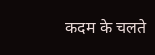कदम के चलते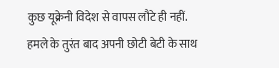कुछ यूक्रेनी विदेश से वापस लौटे ही नहीं.
हमले के तुरंत बाद अपनी छोटी बेटी के साथ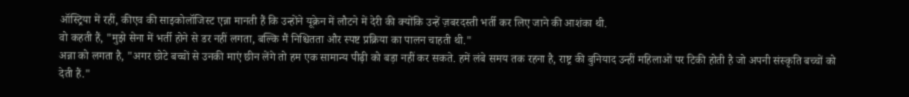ऑस्ट्रिया में रहीं, कीएव की साइकोलॉजिस्ट एन्ना मानती हैं कि उन्होंने यूक्रेन में लौटने में देरी की क्योंकि उन्हें ज़बरदस्ती भर्ती कर लिए जाने की आशंका थी.
वो कहती हैं, "मुझे सेना में भर्ती होने से डर नहीं लगता, बल्कि मैं निश्चितता और स्पष्ट प्रक्रिया का पालन चाहती थी."
अन्ना को लगता है, "अगर छोटे बच्चों से उनकी माएं छीन लेंगे तो हम एक सामान्य पीढ़ी को बड़ा नहीं कर सकते. हमें लंबे समय तक रहना है, राष्ट्र की बुनियाद उन्हीं महिलाओं पर टिकी होती है जो अपनी संस्कृति बच्चों को देती हैं."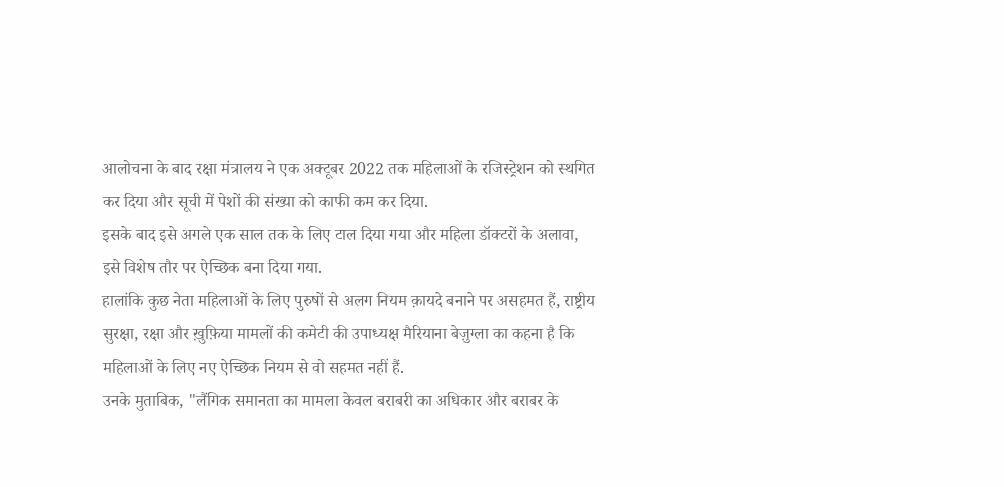आलोचना के बाद रक्षा मंत्रालय ने एक अक्टूबर 2022 तक महिलाओं के रजिस्ट्रेशन को स्थगित कर दिया और सूची में पेशों की संख्या को काफी कम कर दिया.
इसके बाद इसे अगले एक साल तक के लिए टाल दिया गया और महिला डॉक्टरों के अलावा, इसे विशेष तौर पर ऐच्छिक बना दिया गया.
हालांकि कुछ नेता महिलाओं के लिए पुरुषों से अलग नियम क़ायदे बनाने पर असहमत हैं, राष्ट्रीय सुरक्षा, रक्षा और ख़ुफ़िया मामलों की कमेटी की उपाध्यक्ष मैरियाना बेज़ुग्ला का कहना है कि महिलाओं के लिए नए ऐच्छिक नियम से वो सहमत नहीं हैं.
उनके मुताबिक, "लैंगिक समानता का मामला केवल बराबरी का अधिकार और बराबर के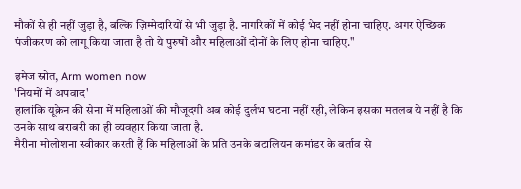मौकों से ही नहीं जुड़ा है, बल्कि ज़िम्मेदारियों से भी जुड़ा है. नागरिकों में कोई भेद नहीं होना चाहिए. अगर ऐच्छिक पंजीकरण को लागू किया जाता है तो ये पुरुषों और महिलाओं दोनों के लिए होना चाहिए."

इमेज स्रोत, Arm women now
'नियमों में अपवाद'
हालांकि यूक्रेन की सेना में महिलाओं की मौजूदगी अब कोई दुर्लभ घटना नहीं रही, लेकिन इसका मतलब ये नहीं है कि उनके साथ बराबरी का ही व्यवहार किया जाता है.
मैरीना मोलोशना स्वीकार करती हैं कि महिलाओं के प्रति उनके बटालियन कमांडर के बर्ताव से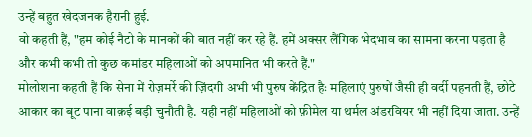उन्हें बहुत खेदजनक हैरानी हुई.
वो कहती हैं, "हम कोई नैटो के मानकों की बात नहीं कर रहे हैं. हमें अक्सर लैंगिक भेदभाव का सामना करना पड़ता है और कभी कभी तो कुछ कमांडर महिलाओं को अपमानित भी करते हैं."
मोलोशना कहती हैं कि सेना में रोज़मर्रे की ज़िंदगी अभी भी पुरुष केंद्रित हैः महिलाएं पुरुषों जैसी ही वर्दी पहनती हैं, छोटे आकार का बूट पाना वाक़ई बड़ी चुनौती है. यही नहीं महिलाओं को फ़ीमेल या थर्मल अंडरवियर भी नहीं दिया जाता. उन्हें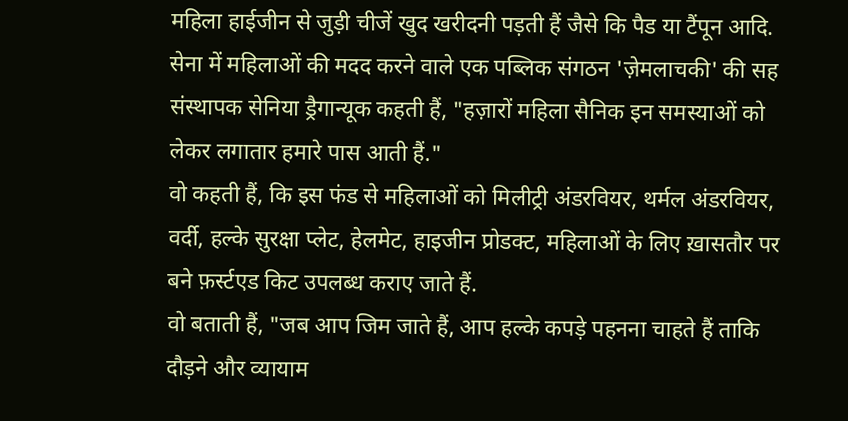महिला हाईजीन से जुड़ी चीजें खुद खरीदनी पड़ती हैं जैसे कि पैड या टैंपून आदि.
सेना में महिलाओं की मदद करने वाले एक पब्लिक संगठन 'ज़ेमलाचकी' की सह संस्थापक सेनिया ड्रैगान्यूक कहती हैं, "हज़ारों महिला सैनिक इन समस्याओं को लेकर लगातार हमारे पास आती हैं."
वो कहती हैं, कि इस फंड से महिलाओं को मिलीट्री अंडरवियर, थर्मल अंडरवियर, वर्दी, हल्के सुरक्षा प्लेट, हेलमेट, हाइजीन प्रोडक्ट, महिलाओं के लिए ख़ासतौर पर बने फ़र्स्टएड किट उपलब्ध कराए जाते हैं.
वो बताती हैं, "जब आप जिम जाते हैं, आप हल्के कपड़े पहनना चाहते हैं ताकि दौड़ने और व्यायाम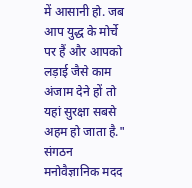में आसानी हो. जब आप युद्ध के मोर्चे पर हैं और आपको लड़ाई जैसे काम अंजाम देने हों तो यहां सुरक्षा सबसे अहम हो जाता है."
संगठन मनोवैज्ञानिक मदद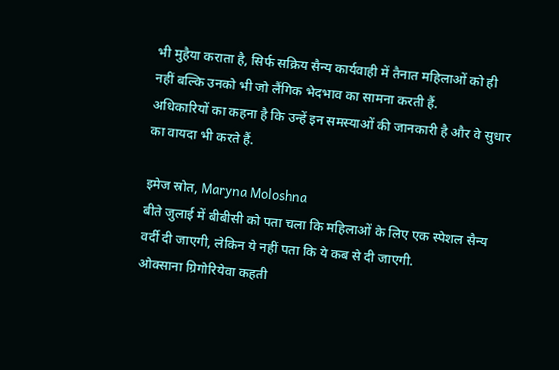भी मुहैया कराता है, सिर्फ सक्रिय सैन्य कार्यवाही में तैनात महिलाओं को ही नहीं बल्कि उनको भी जो लैंगिक भेदभाव का सामना करती हैं.
अधिकारियों का कहना है कि उन्हें इन समस्याओं की जानकारी है और वे सुधार का वायदा भी करते हैं.

इमेज स्रोत, Maryna Moloshna
बीते जुलाई में बीबीसी को पता चला कि महिलाओं के लिए एक स्पेशल सैन्य वर्दी दी जाएगी, लेकिन ये नहीं पता कि ये कब से दी जाएगी.
ओक्साना ग्रिगोरियेवा कहती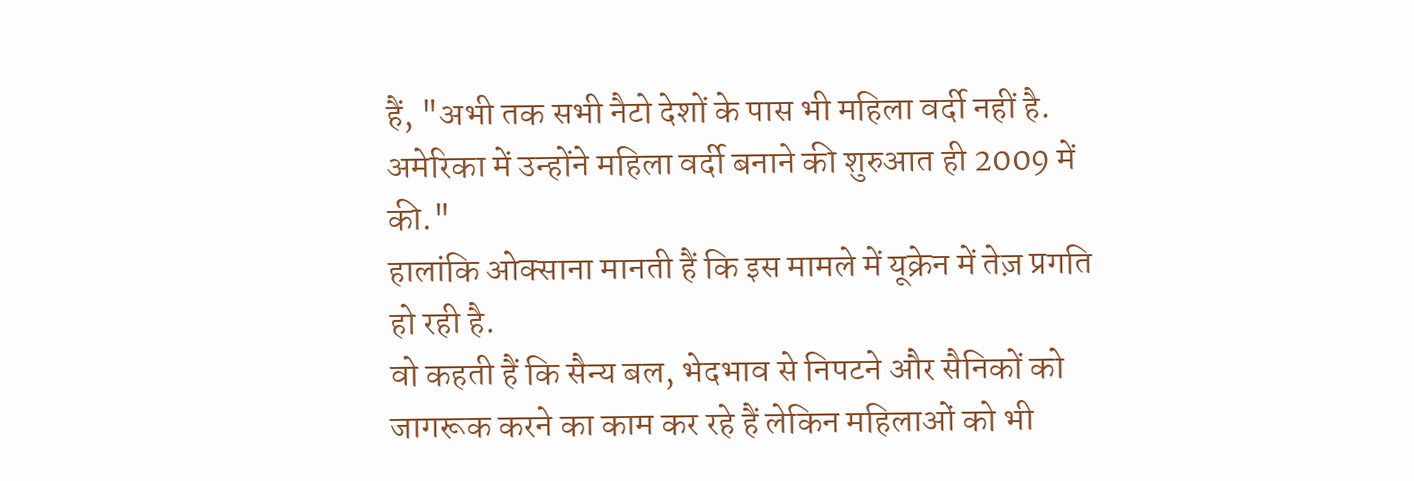हैं, "अभी तक सभी नैटो देशों के पास भी महिला वर्दी नहीं है. अमेरिका में उन्होंने महिला वर्दी बनाने की शुरुआत ही 2009 में की."
हालांकि ओक्साना मानती हैं कि इस मामले में यूक्रेन में तेज़ प्रगति हो रही है.
वो कहती हैं कि सैन्य बल, भेदभाव से निपटने और सैनिकों को जागरूक करने का काम कर रहे हैं लेकिन महिलाओं को भी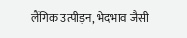लैंगिक उत्पीड़न, भेदभाव जैसी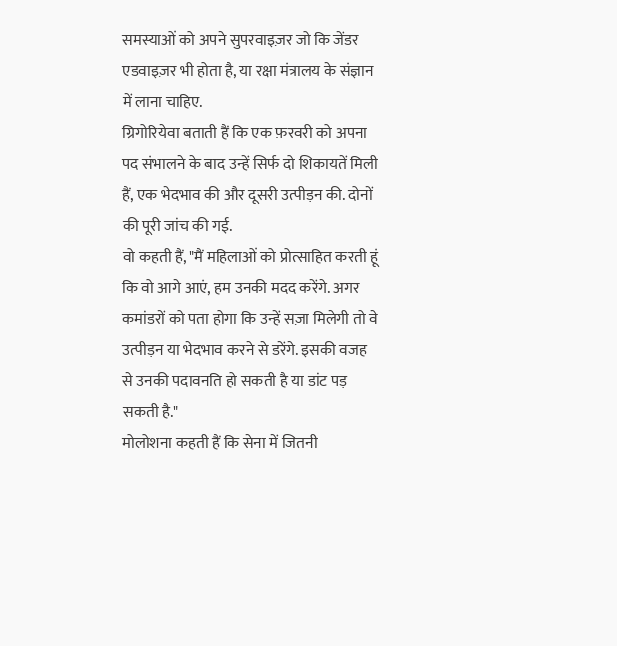समस्याओं को अपने सुपरवाइज़र जो कि जेंडर एडवाइज़र भी होता है, या रक्षा मंत्रालय के संज्ञान में लाना चाहिए.
ग्रिगोरियेवा बताती हैं कि एक फ़रवरी को अपना पद संभालने के बाद उन्हें सिर्फ दो शिकायतें मिली हैं, एक भेदभाव की और दूसरी उत्पीड़न की. दोनों की पूरी जांच की गई.
वो कहती हैं, "मैं महिलाओं को प्रोत्साहित करती हूं कि वो आगे आएं, हम उनकी मदद करेंगे. अगर कमांडरों को पता होगा कि उन्हें सज़ा मिलेगी तो वे उत्पीड़न या भेदभाव करने से डरेंगे. इसकी वजह से उनकी पदावनति हो सकती है या डांट पड़ सकती है."
मोलोशना कहती हैं कि सेना में जितनी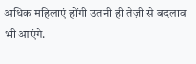अधिक महिलाएं होंगी उतनी ही तेज़ी से बदलाव भी आएंगे.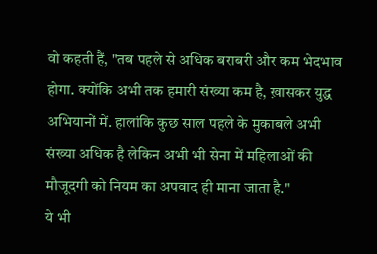वो कहती हैं, "तब पहले से अधिक बराबरी और कम भेदभाव होगा. क्योंकि अभी तक हमारी संख्या कम है, ख़ासकर युद्ध अभियानों में. हालांकि कुछ साल पहले के मुकाबले अभी संख्या अधिक है लेकिन अभी भी सेना में महिलाओं की मौजूदगी को नियम का अपवाद ही माना जाता है."
ये भी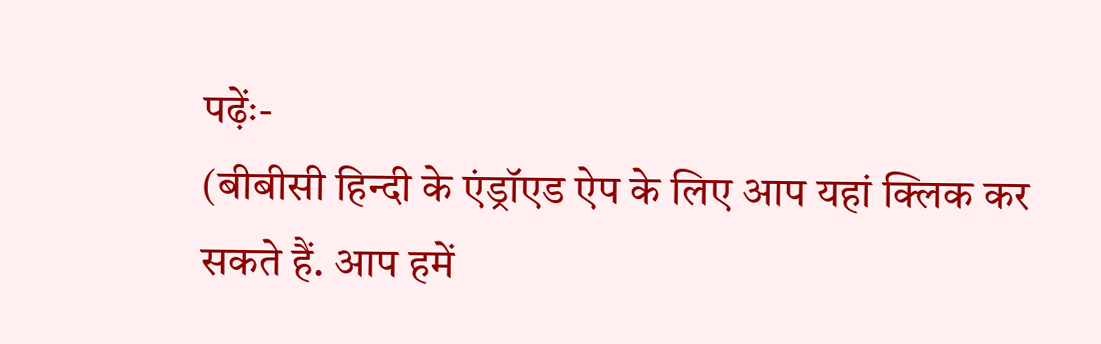पढ़ेंः-
(बीबीसी हिन्दी के एंड्रॉएड ऐप के लिए आप यहां क्लिक कर सकते हैं. आप हमें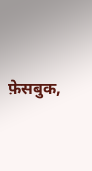फ़ेसबुक,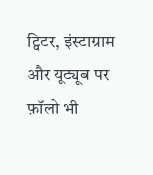ट्विटर, इंस्टाग्राम और यूट्यूब पर फ़ॉलो भी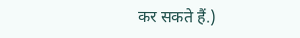कर सकते हैं.)